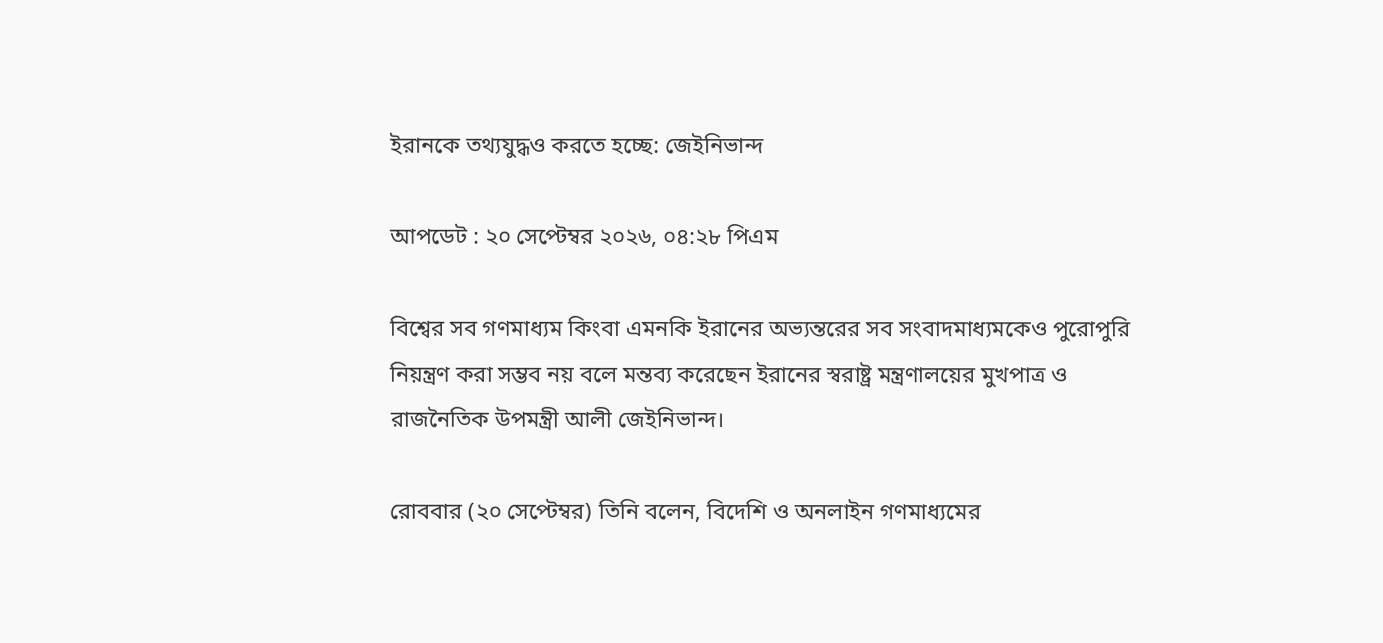ইরানকে তথ্যযুদ্ধও করতে হচ্ছে: জেইনিভান্দ

আপডেট : ২০ সেপ্টেম্বর ২০২৬, ০৪:২৮ পিএম

বিশ্বের সব গণমাধ্যম কিংবা এমনকি ইরানের অভ্যন্তরের সব সংবাদমাধ্যমকেও পুরোপুরি নিয়ন্ত্রণ করা সম্ভব নয় বলে মন্তব্য করেছেন ইরানের স্বরাষ্ট্র মন্ত্রণালয়ের মুখপাত্র ও রাজনৈতিক উপমন্ত্রী আলী জেইনিভান্দ।

রোববার (২০ সেপ্টেম্বর) তিনি বলেন, বিদেশি ও অনলাইন গণমাধ্যমের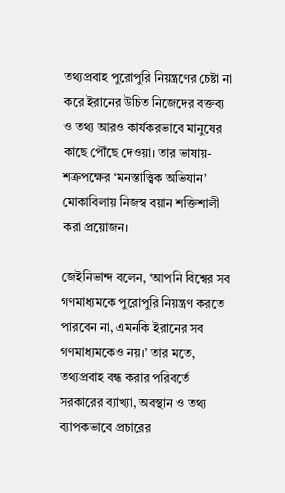তথ্যপ্রবাহ পুরোপুরি নিয়ন্ত্রণের চেষ্টা না করে ইরানের উচিত নিজেদের বক্তব্য ও তথ্য আরও কার্যকরভাবে মানুষের কাছে পৌঁছে দেওয়া। তার ভাষায়- শত্রুপক্ষের ‘মনস্তাত্ত্বিক অভিযান’ মোকাবিলায় নিজস্ব বয়ান শক্তিশালী করা প্রয়োজন।

জেইনিভান্দ বলেন, ‘আপনি বিশ্বের সব গণমাধ্যমকে পুরোপুরি নিয়ন্ত্রণ করতে পারবেন না, এমনকি ইরানের সব গণমাধ্যমকেও নয়।’ তার মতে, তথ্যপ্রবাহ বন্ধ করার পরিবর্তে সরকারের ব্যাখ্যা, অবস্থান ও তথ্য ব্যাপকভাবে প্রচারের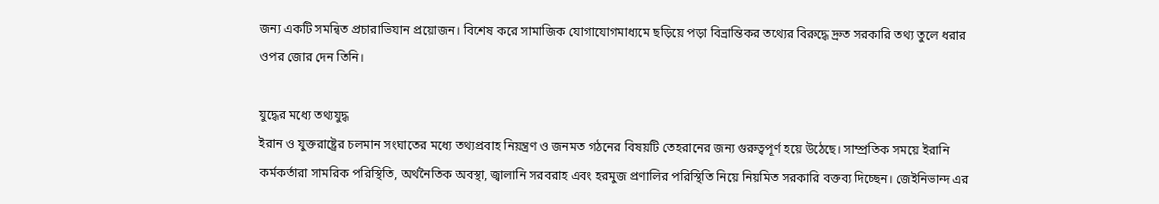জন্য একটি সমন্বিত প্রচারাভিযান প্রয়োজন। বিশেষ করে সামাজিক যোগাযোগমাধ্যমে ছড়িয়ে পড়া বিভ্রান্তিকর তথ্যের বিরুদ্ধে দ্রুত সরকারি তথ্য তুলে ধরার ওপর জোর দেন তিনি।

যুদ্ধের মধ্যে তথ্যযুদ্ধ
ইরান ও যুক্তরাষ্ট্রের চলমান সংঘাতের মধ্যে তথ্যপ্রবাহ নিয়ন্ত্রণ ও জনমত গঠনের বিষয়টি তেহরানের জন্য গুরুত্বপূর্ণ হয়ে উঠেছে। সাম্প্রতিক সময়ে ইরানি কর্মকর্তারা সামরিক পরিস্থিতি, অর্থনৈতিক অবস্থা, জ্বালানি সরবরাহ এবং হরমুজ প্রণালির পরিস্থিতি নিয়ে নিয়মিত সরকারি বক্তব্য দিচ্ছেন। জেইনিভান্দ এর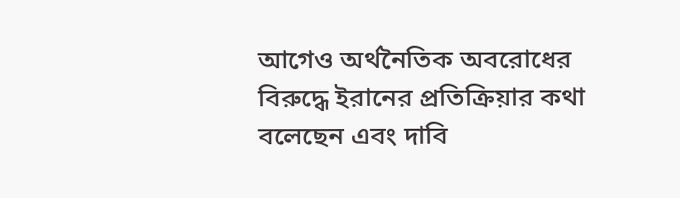আগেও অর্থনৈতিক অবরোধের বিরুদ্ধে ইরানের প্রতিক্রিয়ার কথা বলেছেন এবং দাবি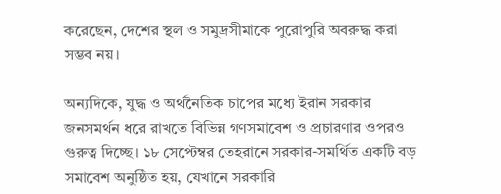করেছেন, দেশের স্থল ও সমুদ্রসীমাকে পুরোপুরি অবরুদ্ধ করা সম্ভব নয়।

অন্যদিকে, যুদ্ধ ও অর্থনৈতিক চাপের মধ্যে ইরান সরকার জনসমর্থন ধরে রাখতে বিভিন্ন গণসমাবেশ ও প্রচারণার ওপরও গুরুত্ব দিচ্ছে। ১৮ সেপ্টেম্বর তেহরানে সরকার-সমর্থিত একটি বড় সমাবেশ অনুষ্ঠিত হয়, যেখানে সরকারি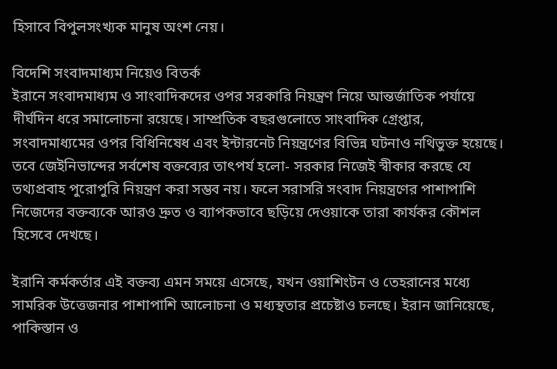হিসাবে বিপুলসংখ্যক মানুষ অংশ নেয়।

বিদেশি সংবাদমাধ্যম নিয়েও বিতর্ক
ইরানে সংবাদমাধ্যম ও সাংবাদিকদের ওপর সরকারি নিয়ন্ত্রণ নিয়ে আন্তর্জাতিক পর্যায়ে দীর্ঘদিন ধরে সমালোচনা রয়েছে। সাম্প্রতিক বছরগুলোতে সাংবাদিক গ্রেপ্তার, সংবাদমাধ্যমের ওপর বিধিনিষেধ এবং ইন্টারনেট নিয়ন্ত্রণের বিভিন্ন ঘটনাও নথিভুক্ত হয়েছে। তবে জেইনিভান্দের সর্বশেষ বক্তব্যের তাৎপর্য হলো- সরকার নিজেই স্বীকার করছে যে তথ্যপ্রবাহ পুরোপুরি নিয়ন্ত্রণ করা সম্ভব নয়। ফলে সরাসরি সংবাদ নিয়ন্ত্রণের পাশাপাশি নিজেদের বক্তব্যকে আরও দ্রুত ও ব্যাপকভাবে ছড়িয়ে দেওয়াকে তারা কার্যকর কৌশল হিসেবে দেখছে।

ইরানি কর্মকর্তার এই বক্তব্য এমন সময়ে এসেছে, যখন ওয়াশিংটন ও তেহরানের মধ্যে সামরিক উত্তেজনার পাশাপাশি আলোচনা ও মধ্যস্থতার প্রচেষ্টাও চলছে। ইরান জানিয়েছে, পাকিস্তান ও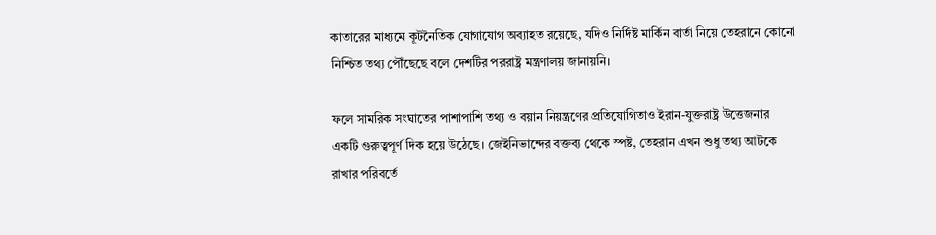কাতারের মাধ্যমে কূটনৈতিক যোগাযোগ অব্যাহত রয়েছে, যদিও নির্দিষ্ট মার্কিন বার্তা নিয়ে তেহরানে কোনো নিশ্চিত তথ্য পৌঁছেছে বলে দেশটির পররাষ্ট্র মন্ত্রণালয় জানায়নি।

ফলে সামরিক সংঘাতের পাশাপাশি তথ্য ও বয়ান নিয়ন্ত্রণের প্রতিযোগিতাও ইরান-যুক্তরাষ্ট্র উত্তেজনার একটি গুরুত্বপূর্ণ দিক হয়ে উঠেছে। জেইনিভান্দের বক্তব্য থেকে স্পষ্ট, তেহরান এখন শুধু তথ্য আটকে রাখার পরিবর্তে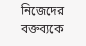নিজেদের বক্তব্যকে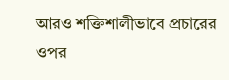আরও শক্তিশালীভাবে প্রচারের ওপর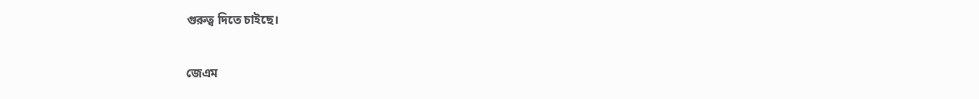গুরুত্ব দিতে চাইছে।

জেএম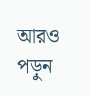আরও পড়ুন